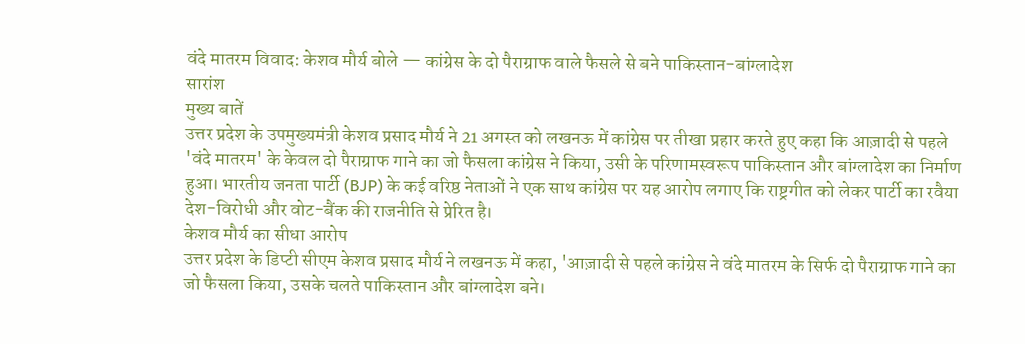वंदे मातरम विवाद: केशव मौर्य बोले — कांग्रेस के दो पैराग्राफ वाले फैसले से बने पाकिस्तान-बांग्लादेश
सारांश
मुख्य बातें
उत्तर प्रदेश के उपमुख्यमंत्री केशव प्रसाद मौर्य ने 21 अगस्त को लखनऊ में कांग्रेस पर तीखा प्रहार करते हुए कहा कि आज़ादी से पहले 'वंदे मातरम' के केवल दो पैराग्राफ गाने का जो फैसला कांग्रेस ने किया, उसी के परिणामस्वरूप पाकिस्तान और बांग्लादेश का निर्माण हुआ। भारतीय जनता पार्टी (BJP) के कई वरिष्ठ नेताओं ने एक साथ कांग्रेस पर यह आरोप लगाए कि राष्ट्रगीत को लेकर पार्टी का रवैया देश-विरोधी और वोट-बैंक की राजनीति से प्रेरित है।
केशव मौर्य का सीधा आरोप
उत्तर प्रदेश के डिप्टी सीएम केशव प्रसाद मौर्य ने लखनऊ में कहा, 'आज़ादी से पहले कांग्रेस ने वंदे मातरम के सिर्फ दो पैराग्राफ गाने का जो फैसला किया, उसके चलते पाकिस्तान और बांग्लादेश बने।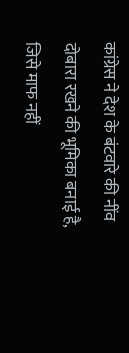कांग्रेस ने देश के बंटवारे की नींव दोबारा रखने की भूमिका बनाई है, जिसे माफ नहीं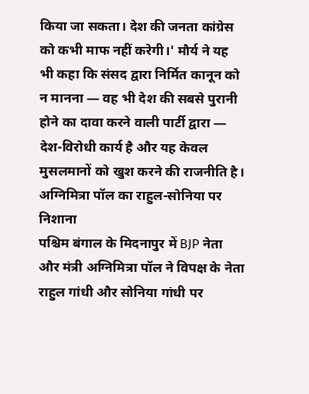किया जा सकता। देश की जनता कांग्रेस को कभी माफ नहीं करेगी।' मौर्य ने यह भी कहा कि संसद द्वारा निर्मित कानून को न मानना — वह भी देश की सबसे पुरानी होने का दावा करने वाली पार्टी द्वारा — देश-विरोधी कार्य है और यह केवल मुसलमानों को खुश करने की राजनीति है।
अग्निमित्रा पॉल का राहुल-सोनिया पर निशाना
पश्चिम बंगाल के मिदनापुर में BJP नेता और मंत्री अग्निमित्रा पॉल ने विपक्ष के नेता राहुल गांधी और सोनिया गांधी पर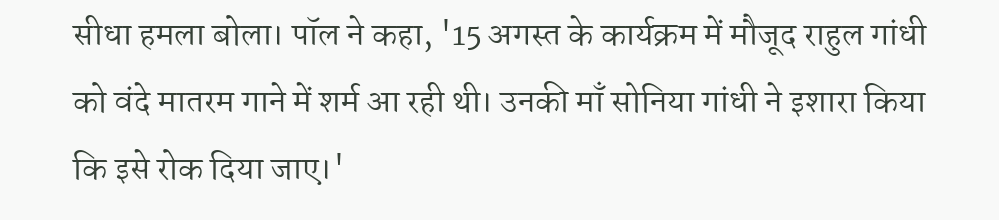सीधा हमला बोला। पॉल ने कहा, '15 अगस्त के कार्यक्रम में मौजूद राहुल गांधी को वंदे मातरम गाने में शर्म आ रही थी। उनकी माँ सोनिया गांधी ने इशारा किया कि इसे रोक दिया जाए।'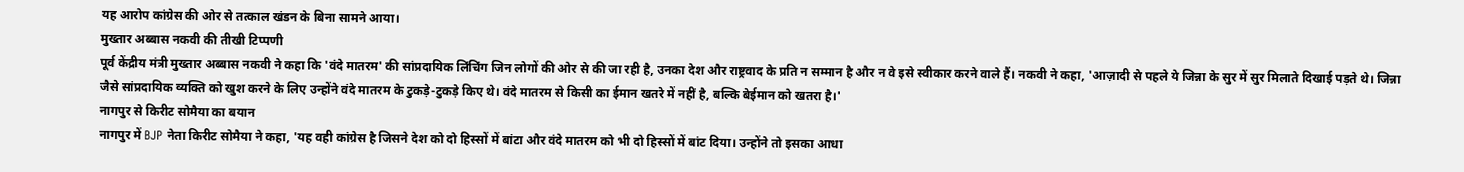यह आरोप कांग्रेस की ओर से तत्काल खंडन के बिना सामने आया।
मुख्तार अब्बास नकवी की तीखी टिप्पणी
पूर्व केंद्रीय मंत्री मुख्तार अब्बास नकवी ने कहा कि 'वंदे मातरम' की सांप्रदायिक लिंचिंग जिन लोगों की ओर से की जा रही है, उनका देश और राष्ट्रवाद के प्रति न सम्मान है और न वे इसे स्वीकार करने वाले हैं। नकवी ने कहा, 'आज़ादी से पहले ये जिन्ना के सुर में सुर मिलाते दिखाई पड़ते थे। जिन्ना जैसे सांप्रदायिक व्यक्ति को खुश करने के लिए उन्होंने वंदे मातरम के टुकड़े-टुकड़े किए थे। वंदे मातरम से किसी का ईमान खतरे में नहीं है, बल्कि बेईमान को खतरा है।'
नागपुर से किरीट सोमैया का बयान
नागपुर में BJP नेता किरीट सोमैया ने कहा, 'यह वही कांग्रेस है जिसने देश को दो हिस्सों में बांटा और वंदे मातरम को भी दो हिस्सों में बांट दिया। उन्होंने तो इसका आधा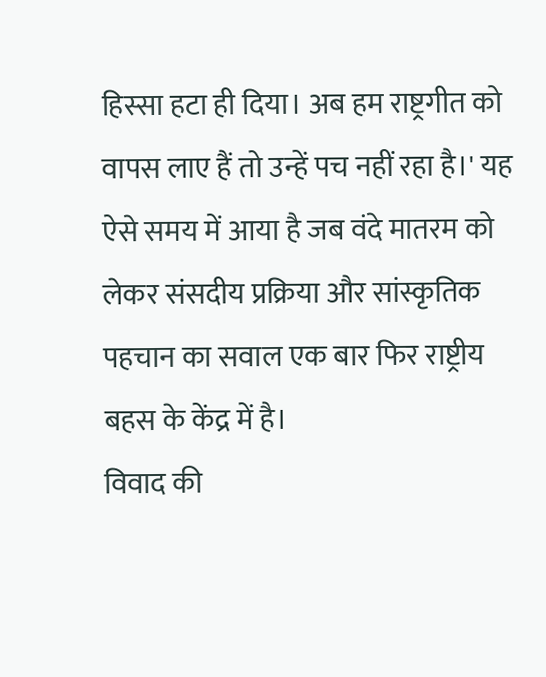हिस्सा हटा ही दिया। अब हम राष्ट्रगीत को वापस लाए हैं तो उन्हें पच नहीं रहा है।' यह ऐसे समय में आया है जब वंदे मातरम को लेकर संसदीय प्रक्रिया और सांस्कृतिक पहचान का सवाल एक बार फिर राष्ट्रीय बहस के केंद्र में है।
विवाद की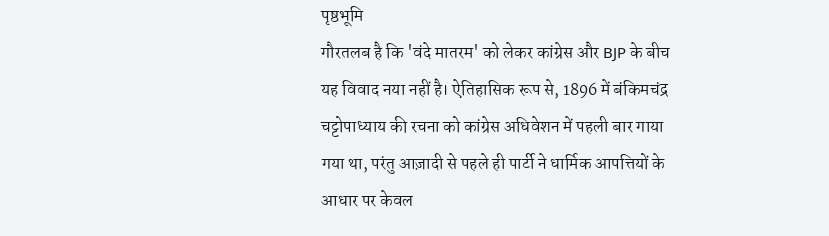पृष्ठभूमि
गौरतलब है कि 'वंदे मातरम' को लेकर कांग्रेस और BJP के बीच यह विवाद नया नहीं है। ऐतिहासिक रूप से, 1896 में बंकिमचंद्र चट्टोपाध्याय की रचना को कांग्रेस अधिवेशन में पहली बार गाया गया था, परंतु आज़ादी से पहले ही पार्टी ने धार्मिक आपत्तियों के आधार पर केवल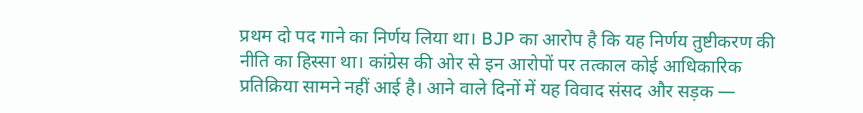प्रथम दो पद गाने का निर्णय लिया था। BJP का आरोप है कि यह निर्णय तुष्टीकरण की नीति का हिस्सा था। कांग्रेस की ओर से इन आरोपों पर तत्काल कोई आधिकारिक प्रतिक्रिया सामने नहीं आई है। आने वाले दिनों में यह विवाद संसद और सड़क —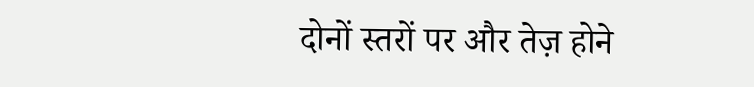दोनों स्तरों पर और तेज़ होने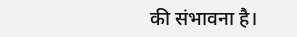की संभावना है।